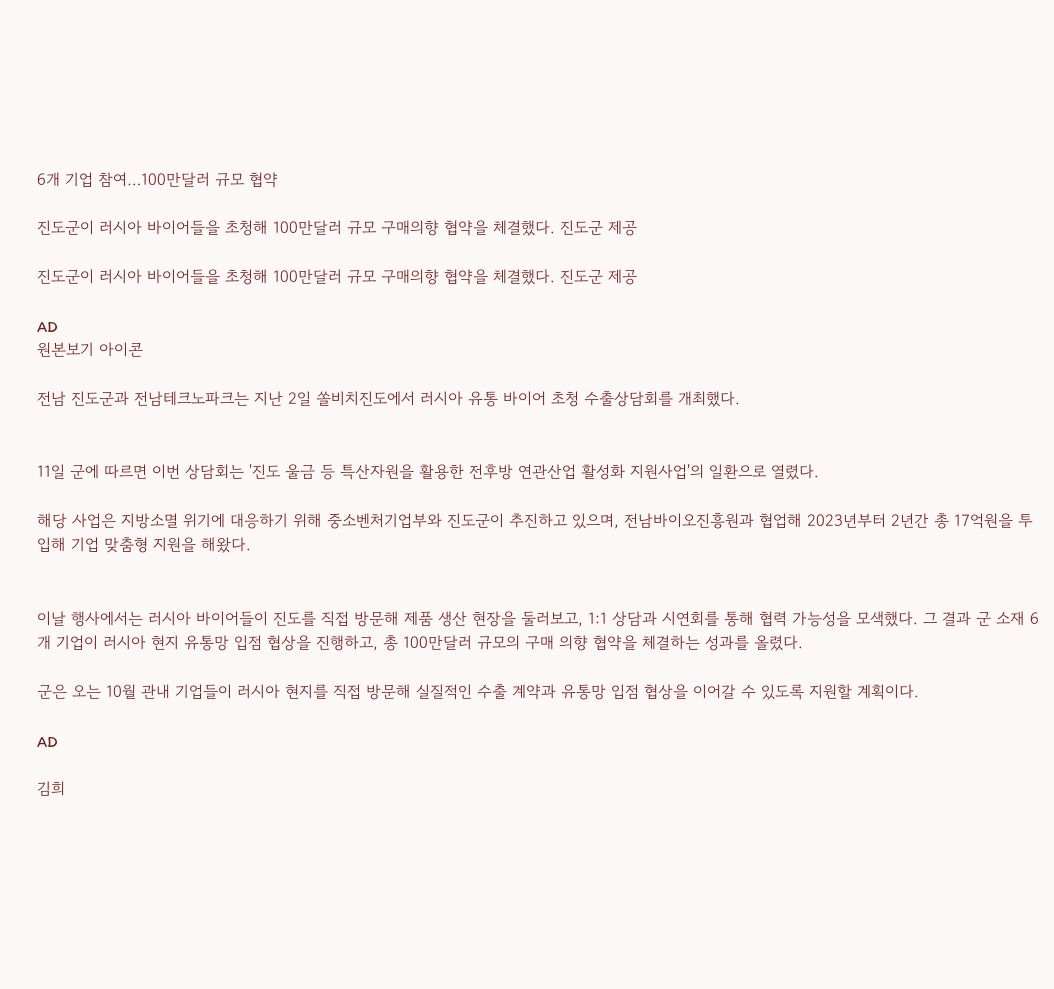6개 기업 참여…100만달러 규모 협약

진도군이 러시아 바이어들을 초청해 100만달러 규모 구매의향 협약을 체결했다. 진도군 제공

진도군이 러시아 바이어들을 초청해 100만달러 규모 구매의향 협약을 체결했다. 진도군 제공

AD
원본보기 아이콘

전남 진도군과 전남테크노파크는 지난 2일 쏠비치진도에서 러시아 유통 바이어 초청 수출상담회를 개최했다.


11일 군에 따르면 이번 상담회는 '진도 울금 등 특산자원을 활용한 전후방 연관산업 활성화 지원사업'의 일환으로 열렸다.

해당 사업은 지방소멸 위기에 대응하기 위해 중소벤처기업부와 진도군이 추진하고 있으며, 전남바이오진흥원과 협업해 2023년부터 2년간 총 17억원을 투입해 기업 맞춤형 지원을 해왔다.


이날 행사에서는 러시아 바이어들이 진도를 직접 방문해 제품 생산 현장을 둘러보고, 1:1 상담과 시연회를 통해 협력 가능성을 모색했다. 그 결과 군 소재 6개 기업이 러시아 현지 유통망 입점 협상을 진행하고, 총 100만달러 규모의 구매 의향 협약을 체결하는 성과를 올렸다.

군은 오는 10월 관내 기업들이 러시아 현지를 직접 방문해 실질적인 수출 계약과 유통망 입점 협상을 이어갈 수 있도록 지원할 계획이다.

AD

김희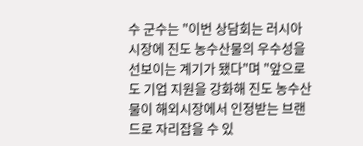수 군수는 "이번 상담회는 러시아 시장에 진도 농수산물의 우수성을 선보이는 계기가 됐다"며 "앞으로도 기업 지원을 강화해 진도 농수산물이 해외시장에서 인정받는 브랜드로 자리잡을 수 있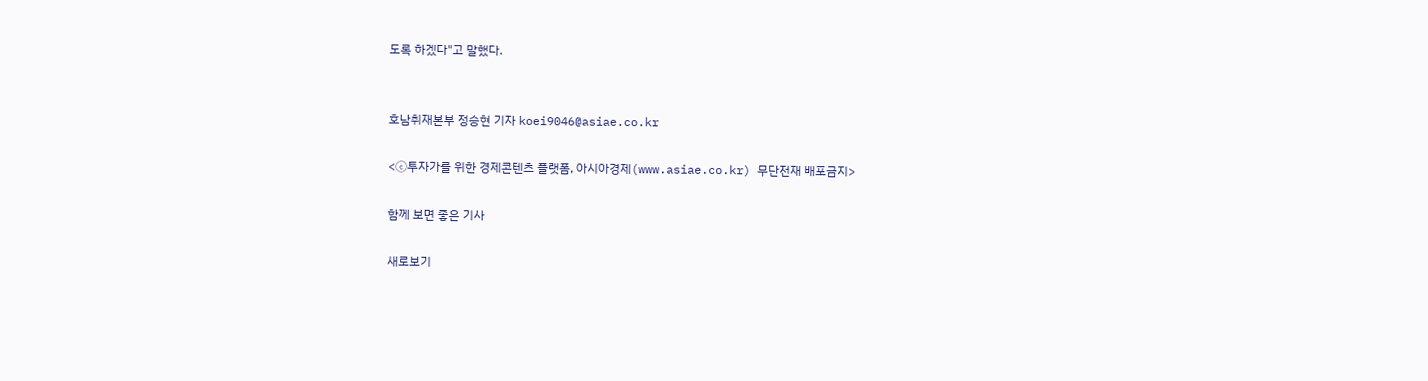도록 하겠다"고 말했다.


호남취재본부 정승현 기자 koei9046@asiae.co.kr

<ⓒ투자가를 위한 경제콘텐츠 플랫폼, 아시아경제(www.asiae.co.kr) 무단전재 배포금지>

함께 보면 좋은 기사

새로보기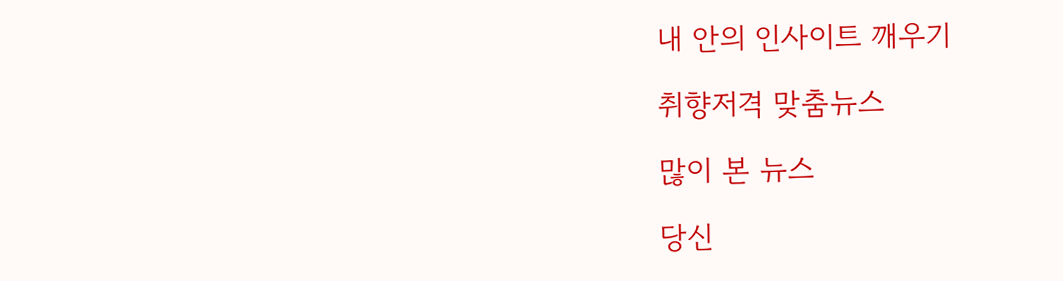내 안의 인사이트 깨우기

취향저격 맞춤뉴스

많이 본 뉴스

당신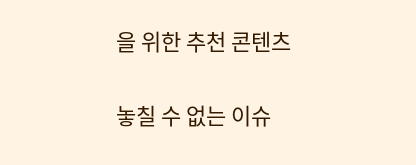을 위한 추천 콘텐츠

놓칠 수 없는 이슈